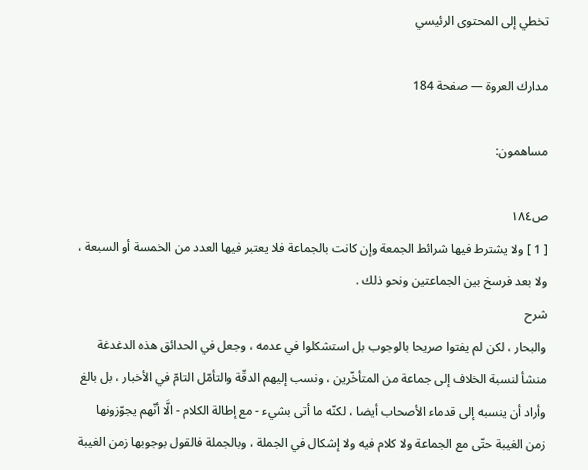تخطي إلى المحتوى الرئيسي

مدارك العروة — صفحة 184

مساهمون:

ص١٨٤
[ 1 ] ولا يشترط فيها شرائط الجمعة وإن كانت بالجماعة فلا يعتبر فيها العدد من الخمسة أو السبعة ، ولا بعد فرسخ بين الجماعتين ونحو ذلك .
شرح
والبحار ، لكن لم يفتوا صريحا بالوجوب بل استشكلوا في عدمه ، وجعل في الحدائق هذه الدغدغة منشأ لنسبة الخلاف إلى جماعة من المتأخّرين ، ونسب إليهم الدقّة والتأمّل التامّ في الأخبار ، بل بالغ وأراد أن ينسبه إلى قدماء الأصحاب أيضا ، لكنّه ما أتى بشيء - مع إطالة الكلام - الَّا أنّهم يجوّزونها زمن الغيبة حتّى مع الجماعة ولا كلام فيه ولا إشكال في الجملة ، وبالجملة فالقول بوجوبها زمن الغيبة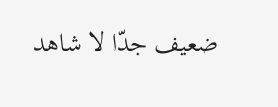ضعيف جدّا لا شاهد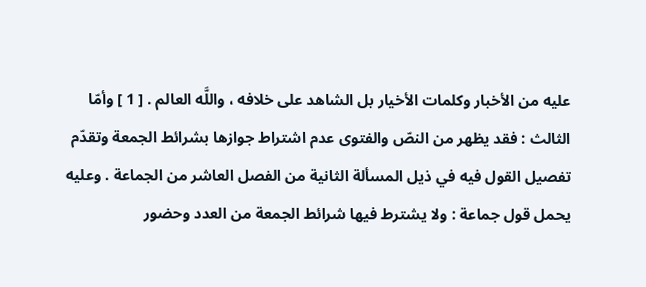عليه من الأخبار وكلمات الأخيار بل الشاهد على خلافه ، واللَّه العالم . [ 1 ] وأمّا الثالث : فقد يظهر من النصّ والفتوى عدم اشتراط جوازها بشرائط الجمعة وتقدّم تفصيل القول فيه في ذيل المسألة الثانية من الفصل العاشر من الجماعة . وعليه يحمل قول جماعة : ولا يشترط فيها شرائط الجمعة من العدد وحضور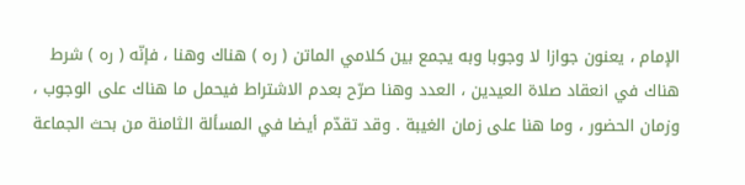الإمام ، يعنون جوازا لا وجوبا وبه يجمع بين كلامي الماتن ( ره ) هناك وهنا ، فإنّه ( ره ) شرط هناك في انعقاد صلاة العيدين ، العدد وهنا صرّح بعدم الاشتراط فيحمل ما هناك على الوجوب ، وزمان الحضور ، وما هنا على زمان الغيبة . وقد تقدّم أيضا في المسألة الثامنة من بحث الجماعة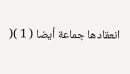انعقادها جماعة أيضا ( 1 )(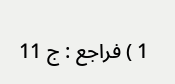1 ) فراجع : ج 11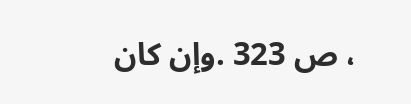، ص 323 .وإن كان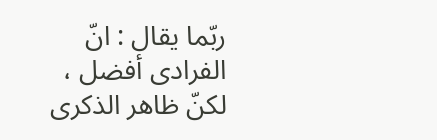ربّما يقال : انّ الفرادى أفضل ، لكنّ ظاهر الذكرى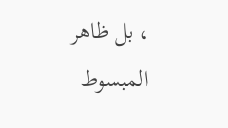، بل ظاهر المبسوط